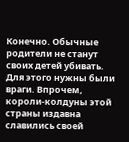Конечно. Обычные родители не станут своих детей убивать. Для этого нужны были враги. Впрочем, короли-колдуны этой страны издавна славились своей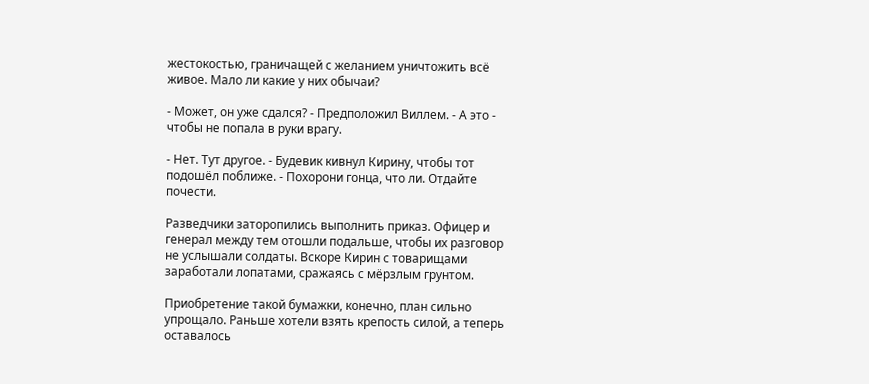жестокостью, граничащей с желанием уничтожить всё живое. Мало ли какие у них обычаи?

- Может, он уже сдался? - Предположил Виллем. - А это - чтобы не попала в руки врагу.

- Нет. Тут другое. - Будевик кивнул Кирину, чтобы тот подошёл поближе. - Похорони гонца, что ли. Отдайте почести.

Разведчики заторопились выполнить приказ. Офицер и генерал между тем отошли подальше, чтобы их разговор не услышали солдаты. Вскоре Кирин с товарищами заработали лопатами, сражаясь с мёрзлым грунтом.

Приобретение такой бумажки, конечно, план сильно упрощало. Раньше хотели взять крепость силой, а теперь оставалось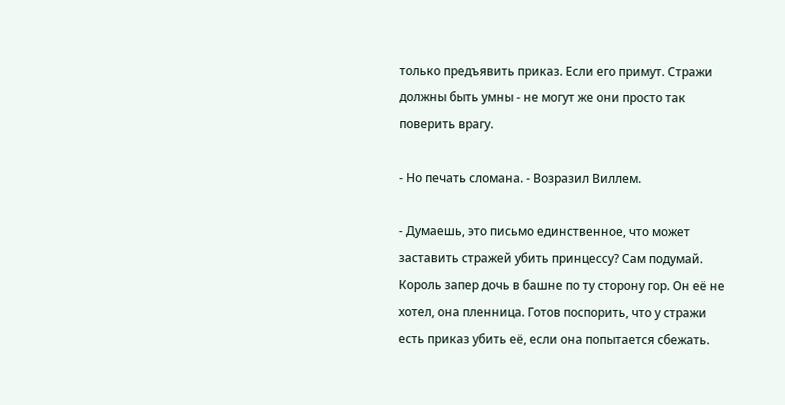только предъявить приказ. Если его примут. Стражи должны быть умны - не могут же они просто так поверить врагу.

- Но печать сломана. - Возразил Виллем.

- Думаешь, это письмо единственное, что может заставить стражей убить принцессу? Сам подумай. Король запер дочь в башне по ту сторону гор. Он её не хотел, она пленница. Готов поспорить, что у стражи есть приказ убить её, если она попытается сбежать.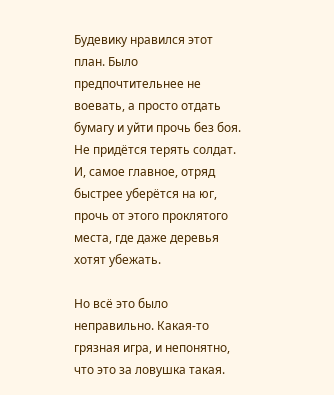Будевику нравился этот план. Было предпочтительнее не воевать, а просто отдать бумагу и уйти прочь без боя. Не придётся терять солдат. И, самое главное, отряд быстрее уберётся на юг, прочь от этого проклятого места, где даже деревья хотят убежать.

Но всё это было неправильно. Какая-то грязная игра, и непонятно, что это за ловушка такая.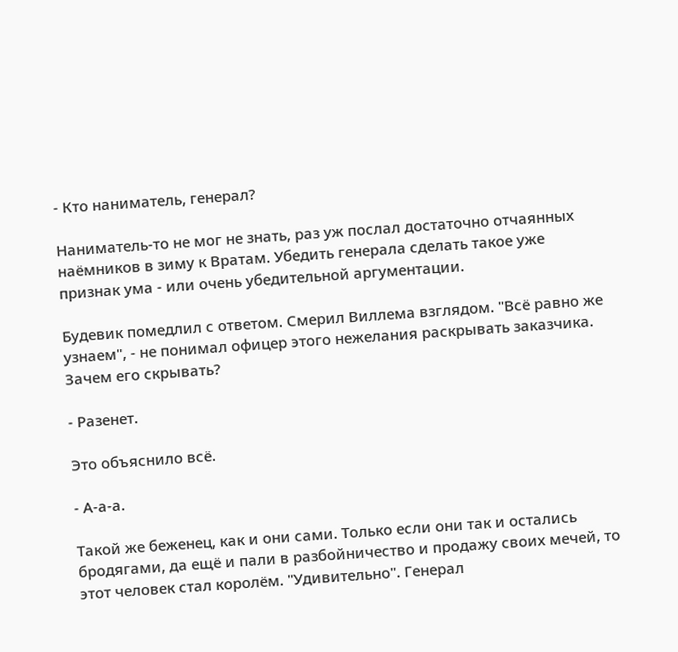- Кто наниматель, генерал?

Наниматель-то не мог не знать, раз уж послал достаточно отчаянных наёмников в зиму к Вратам. Убедить генерала сделать такое уже признак ума - или очень убедительной аргументации.

Будевик помедлил с ответом. Смерил Виллема взглядом. "Всё равно же узнаем", - не понимал офицер этого нежелания раскрывать заказчика. Зачем его скрывать?

- Разенет.

Это объяснило всё.

- А-а-а.

Такой же беженец, как и они сами. Только если они так и остались бродягами, да ещё и пали в разбойничество и продажу своих мечей, то этот человек стал королём. "Удивительно". Генерал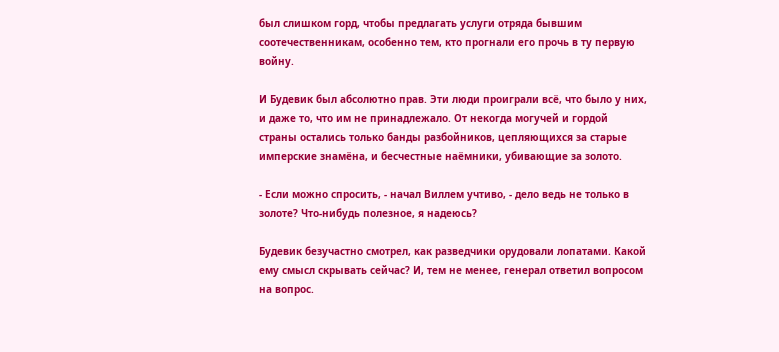был слишком горд, чтобы предлагать услуги отряда бывшим соотечественникам, особенно тем, кто прогнали его прочь в ту первую войну.

И Будевик был абсолютно прав. Эти люди проиграли всё, что было у них, и даже то, что им не принадлежало. От некогда могучей и гордой страны остались только банды разбойников, цепляющихся за старые имперские знамёна, и бесчестные наёмники, убивающие за золото.

- Если можно спросить, - начал Виллем учтиво, - дело ведь не только в золоте? Что-нибудь полезное, я надеюсь?

Будевик безучастно смотрел, как разведчики орудовали лопатами. Какой ему смысл скрывать сейчас? И, тем не менее, генерал ответил вопросом на вопрос.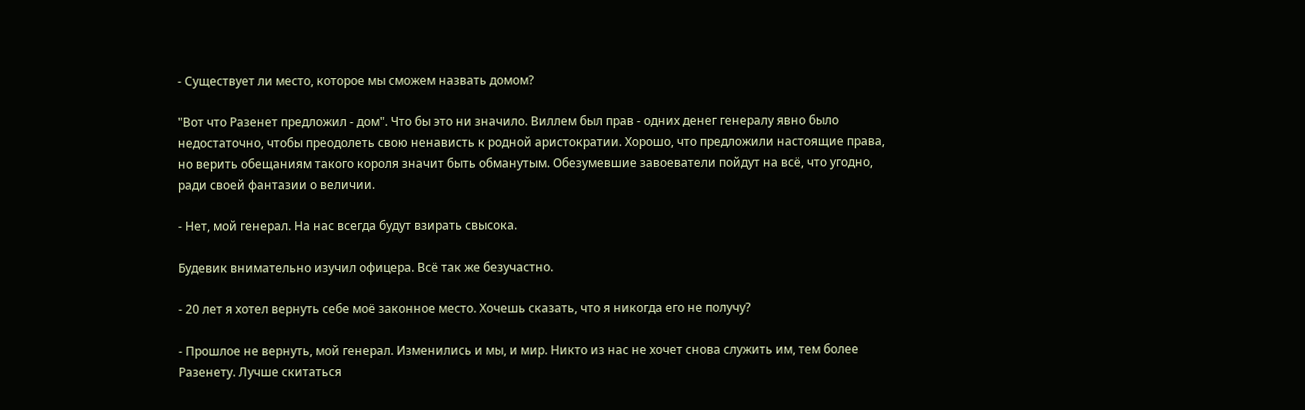- Существует ли место, которое мы сможем назвать домом?

"Вот что Разенет предложил - дом". Что бы это ни значило. Виллем был прав - одних денег генералу явно было недостаточно, чтобы преодолеть свою ненависть к родной аристократии. Хорошо, что предложили настоящие права, но верить обещаниям такого короля значит быть обманутым. Обезумевшие завоеватели пойдут на всё, что угодно, ради своей фантазии о величии.

- Нет, мой генерал. На нас всегда будут взирать свысока.

Будевик внимательно изучил офицера. Всё так же безучастно.

- 20 лет я хотел вернуть себе моё законное место. Хочешь сказать, что я никогда его не получу?

- Прошлое не вернуть, мой генерал. Изменились и мы, и мир. Никто из нас не хочет снова служить им, тем более Разенету. Лучше скитаться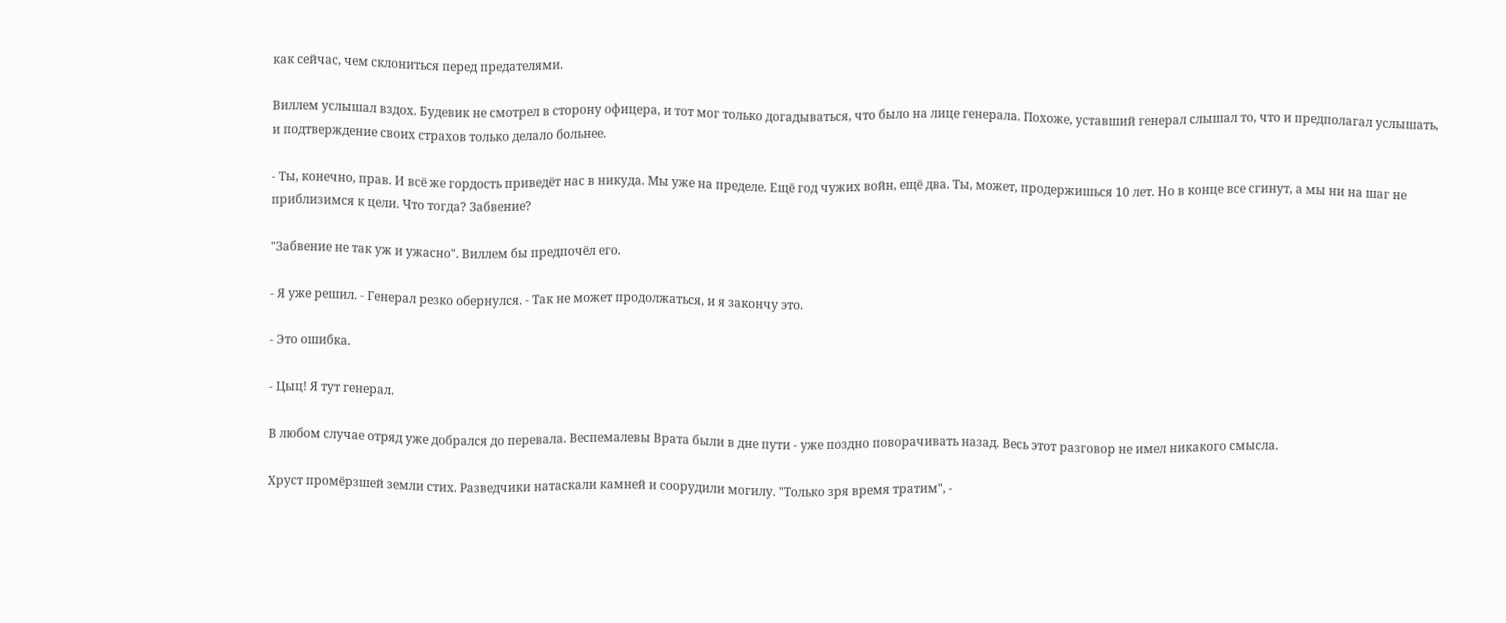как сейчас, чем склониться перед предателями.

Виллем услышал вздох. Будевик не смотрел в сторону офицера, и тот мог только догадываться, что было на лице генерала. Похоже, уставший генерал слышал то, что и предполагал услышать, и подтверждение своих страхов только делало больнее.

- Ты, конечно, прав. И всё же гордость приведёт нас в никуда. Мы уже на пределе. Ещё год чужих войн, ещё два. Ты, может, продержишься 10 лет. Но в конце все сгинут, а мы ни на шаг не приблизимся к цели. Что тогда? Забвение?

"Забвение не так уж и ужасно". Виллем бы предпочёл его.

- Я уже решил. - Генерал резко обернулся. - Так не может продолжаться, и я закончу это.

- Это ошибка.

- Цыц! Я тут генерал.

В любом случае отряд уже добрался до перевала. Веспемалевы Врата были в дне пути - уже поздно поворачивать назад. Весь этот разговор не имел никакого смысла.

Хруст промёрзшей земли стих. Разведчики натаскали камней и соорудили могилу. "Только зря время тратим", -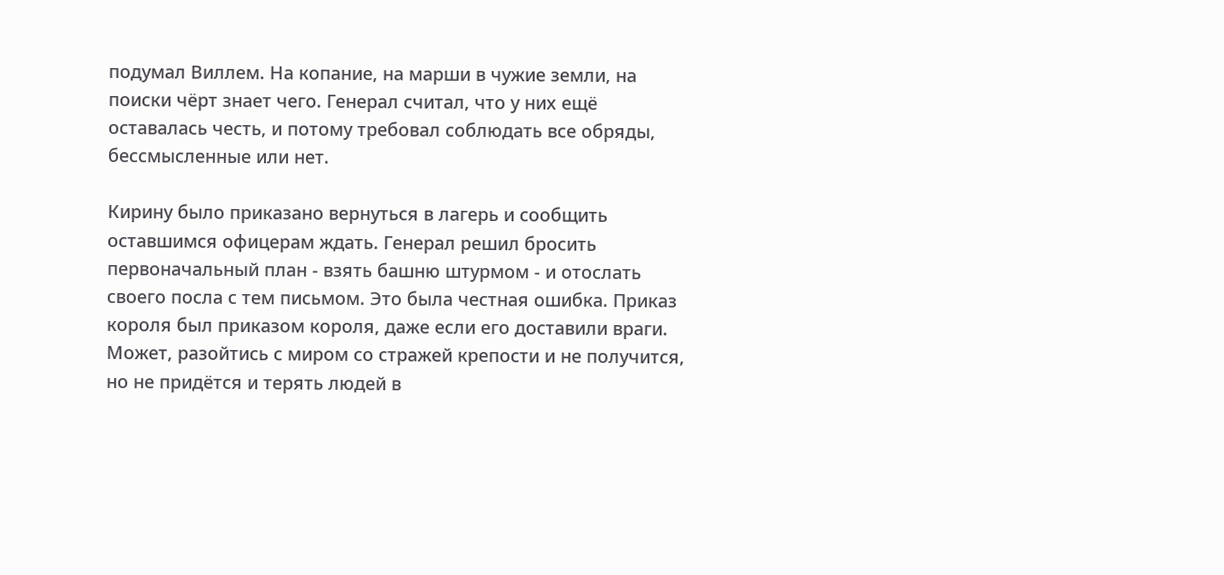подумал Виллем. На копание, на марши в чужие земли, на поиски чёрт знает чего. Генерал считал, что у них ещё оставалась честь, и потому требовал соблюдать все обряды, бессмысленные или нет.

Кирину было приказано вернуться в лагерь и сообщить оставшимся офицерам ждать. Генерал решил бросить первоначальный план - взять башню штурмом - и отослать своего посла с тем письмом. Это была честная ошибка. Приказ короля был приказом короля, даже если его доставили враги. Может, разойтись с миром со стражей крепости и не получится, но не придётся и терять людей в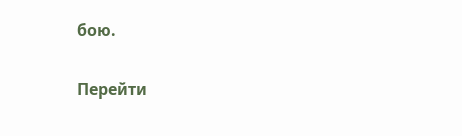бою.

Перейти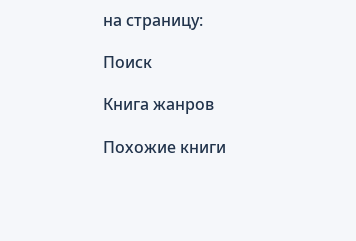на страницу:

Поиск

Книга жанров

Похожие книги